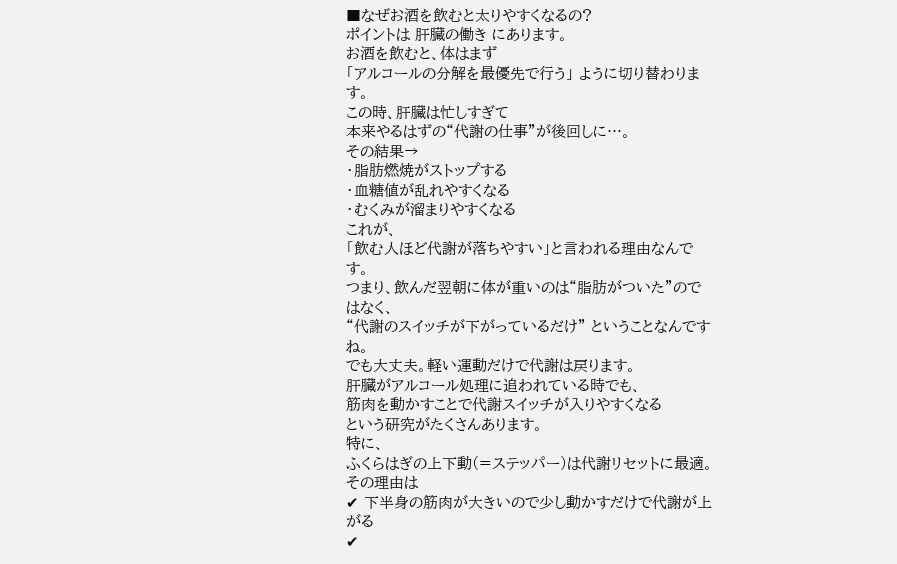■なぜお酒を飲むと太りやすくなるの?
ポイントは 肝臓の働き にあります。
お酒を飲むと、体はまず
「アルコールの分解を最優先で行う」 ように切り替わります。
この時、肝臓は忙しすぎて
本来やるはずの“代謝の仕事”が後回しに…。
その結果→
・脂肪燃焼がストップする
・血糖値が乱れやすくなる
・むくみが溜まりやすくなる
これが、
「飲む人ほど代謝が落ちやすい」と言われる理由なんです。
つまり、飲んだ翌朝に体が重いのは“脂肪がついた”のではなく、
“代謝のスイッチが下がっているだけ” ということなんですね。
でも大丈夫。軽い運動だけで代謝は戻ります。
肝臓がアルコール処理に追われている時でも、
筋肉を動かすことで代謝スイッチが入りやすくなる
という研究がたくさんあります。
特に、
ふくらはぎの上下動(=ステッパー)は代謝リセットに最適。
その理由は
✔ 下半身の筋肉が大きいので少し動かすだけで代謝が上がる
✔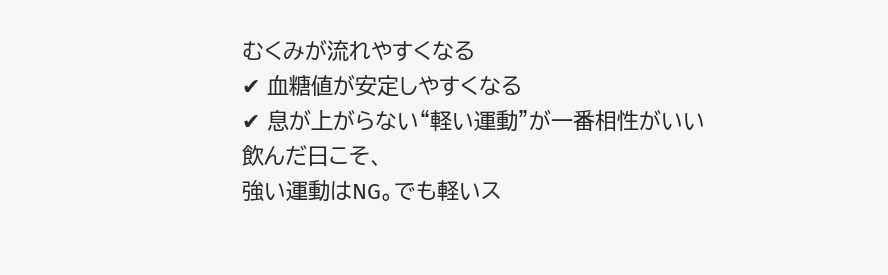むくみが流れやすくなる
✔ 血糖値が安定しやすくなる
✔ 息が上がらない“軽い運動”が一番相性がいい
飲んだ日こそ、
強い運動はNG。でも軽いス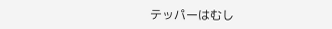テッパーはむし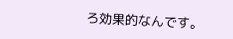ろ効果的なんです。